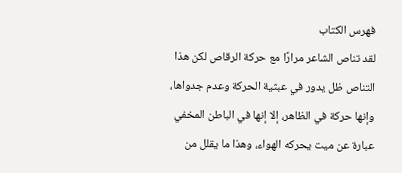فهرس الكتاب
لقد تناص الشاعر مرارًا مع حركة الرقاص لكن هذا التناص ظل يدور في عبثية الحركة وعدم جدواها، وإنها حركة في الظاهر، إلا إنها في الباطن المخفي عبارة عن ميت يحركه الهواء، وهذا ما يقلل من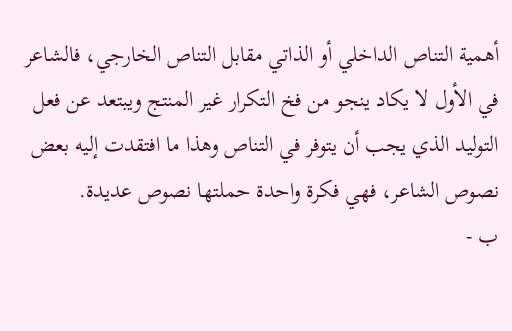أهمية التناص الداخلي أو الذاتي مقابل التناص الخارجي، فالشاعر في الأول لا يكاد ينجو من فخ التكرار غير المنتج ويبتعد عن فعل التوليد الذي يجب أن يتوفر في التناص وهذا ما افتقدت إليه بعض نصوص الشاعر، فهي فكرة واحدة حملتها نصوص عديدة.
ب -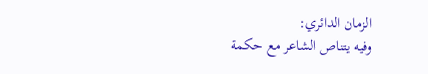الزمان الدائري:
وفيه يتناص الشاعر مع حكمة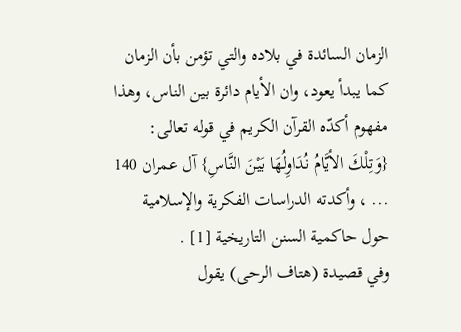الزمان السائدة في بلاده والتي تؤمن بأن الزمان كما يبدأ يعود، وان الأيام دائرة بين الناس، وهذا مفهوم أكدّه القرآن الكريم في قوله تعالى: {وَتِلْكَ الأيَّامُ نُدَاوِلُهَا بَيْنَ النَّاسِ} آل عمران 140 ... ، وأكدته الدراسات الفكرية والإسلامية حول حاكمية السنن التاريخية [1] .
وفي قصيدة (هتاف الرحى) يقول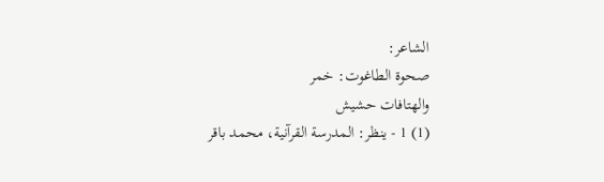الشاعر:
صحوة الطاغوت: خمر
والهتافات حشيش
(1) 1 - ينظر: المدرسة القرآنية، محمد باقر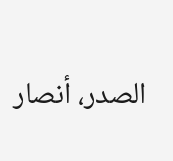الصدر، أنصار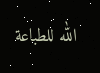الله للطباعة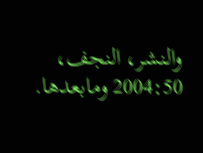والنشر، النجف، 2004:50 ومابعدها.